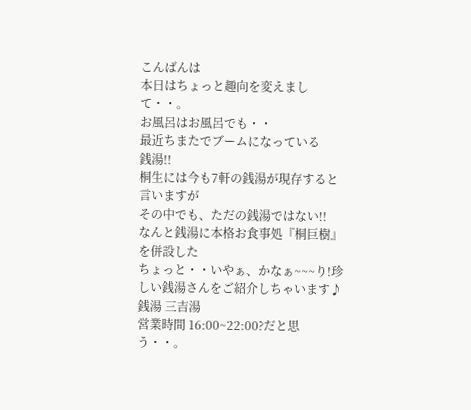こんばんは
本日はちょっと趣向を変えまして・・。
お風呂はお風呂でも・・
最近ちまたでブームになっている
銭湯!!
桐生には今も7軒の銭湯が現存すると言いますが
その中でも、ただの銭湯ではない!!
なんと銭湯に本格お食事処『桐巨樹』を併設した
ちょっと・・いやぁ、かなぁ~~~り!珍しい銭湯さんをご紹介しちゃいます♪
銭湯 三吉湯
営業時間 16:00~22:00?だと思う・・。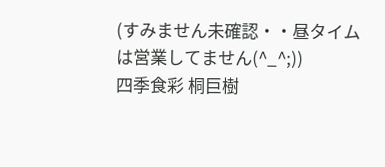(すみません未確認・・昼タイムは営業してません(^_^;))
四季食彩 桐巨樹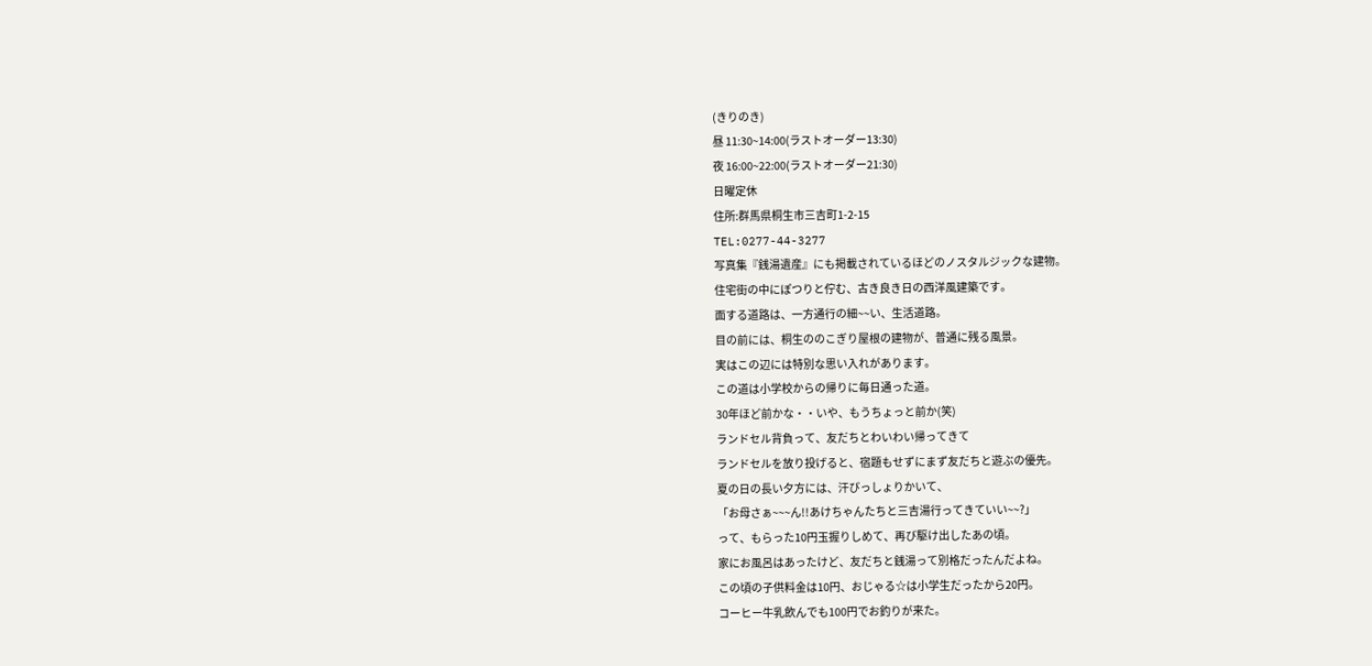(きりのき)
昼 11:30~14:00(ラストオーダー13:30)
夜 16:00~22:00(ラストオーダー21:30)
日曜定休
住所:群馬県桐生市三吉町1-2-15
TEL:0277-44-3277
写真集『銭湯遺産』にも掲載されているほどのノスタルジックな建物。
住宅街の中にぽつりと佇む、古き良き日の西洋風建築です。
面する道路は、一方通行の細~~い、生活道路。
目の前には、桐生ののこぎり屋根の建物が、普通に残る風景。
実はこの辺には特別な思い入れがあります。
この道は小学校からの帰りに毎日通った道。
30年ほど前かな・・いや、もうちょっと前か(笑)
ランドセル背負って、友だちとわいわい帰ってきて
ランドセルを放り投げると、宿題もせずにまず友だちと遊ぶの優先。
夏の日の長い夕方には、汗びっしょりかいて、
「お母さぁ~~~ん!!あけちゃんたちと三吉湯行ってきていい~~?」
って、もらった10円玉握りしめて、再び駆け出したあの頃。
家にお風呂はあったけど、友だちと銭湯って別格だったんだよね。
この頃の子供料金は10円、おじゃる☆は小学生だったから20円。
コーヒー牛乳飲んでも100円でお釣りが来た。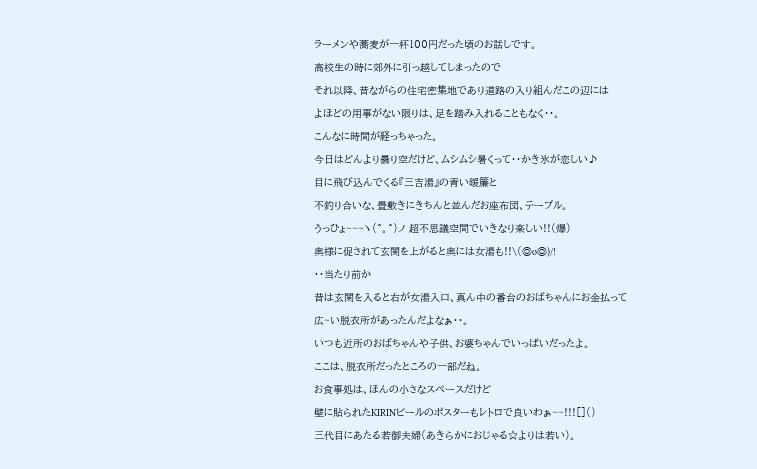ラーメンや蕎麦が一杯100円だった頃のお話しです。
高校生の時に郊外に引っ越してしまったので
それ以降、昔ながらの住宅密集地であり道路の入り組んだこの辺には
よほどの用事がない限りは、足を踏み入れることもなく・・。
こんなに時間が経っちゃった。
今日はどんより曇り空だけど、ムシムシ暑くって・・かき氷が恋しい♪
目に飛び込んでくる『三吉湯』の青い暖簾と
不釣り合いな、畳敷きにきちんと並んだお座布団、テーブル。
うっひょ~~~ヽ(^。^)ノ 超不思議空間でいきなり楽しい!!(爆)
奥様に促されて玄関を上がると奥には女湯も!!\(◎o◎)/!
・・当たり前か
昔は玄関を入ると右が女湯入口、真ん中の番台のおばちゃんにお金払って
広~い脱衣所があったんだよなぁ・・。
いつも近所のおばちゃんや子供、お婆ちゃんでいっぱいだったよ。
ここは、脱衣所だったところの一部だね。
お食事処は、ほんの小さなスペースだけど
壁に貼られたKIRINビールのポスターもレトロで良いわぁ~~!!![]()
三代目にあたる若御夫婦(あきらかにおじゃる☆よりは若い)。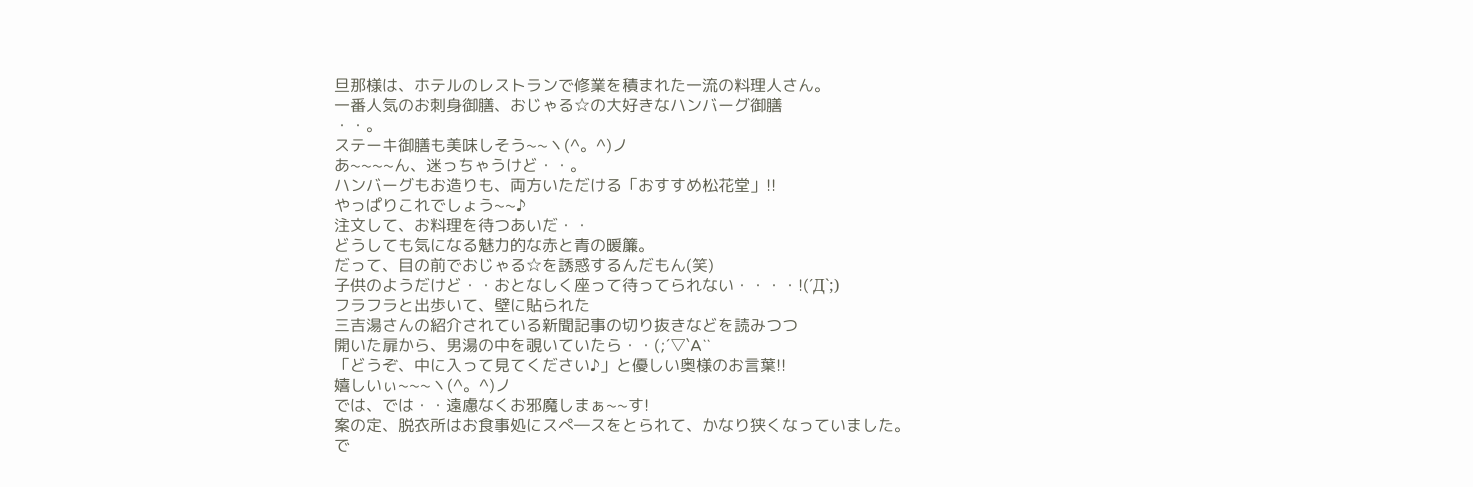旦那様は、ホテルのレストランで修業を積まれた一流の料理人さん。
一番人気のお刺身御膳、おじゃる☆の大好きなハンバーグ御膳
・・。
ステーキ御膳も美味しそう~~ヽ(^。^)ノ
あ~~~~ん、迷っちゃうけど・・。
ハンバーグもお造りも、両方いただける「おすすめ松花堂」!!
やっぱりこれでしょう~~♪
注文して、お料理を待つあいだ・・
どうしても気になる魅力的な赤と青の暖簾。
だって、目の前でおじゃる☆を誘惑するんだもん(笑)
子供のようだけど・・おとなしく座って待ってられない・・・・!(´Д`;)
フラフラと出歩いて、壁に貼られた
三吉湯さんの紹介されている新聞記事の切り抜きなどを読みつつ
開いた扉から、男湯の中を覗いていたら・・(;´▽`A``
「どうぞ、中に入って見てください♪」と優しい奥様のお言葉!!
嬉しいぃ~~~ヽ(^。^)ノ
では、では・・遠慮なくお邪魔しまぁ~~す!
案の定、脱衣所はお食事処にスぺ―スをとられて、かなり狭くなっていました。
で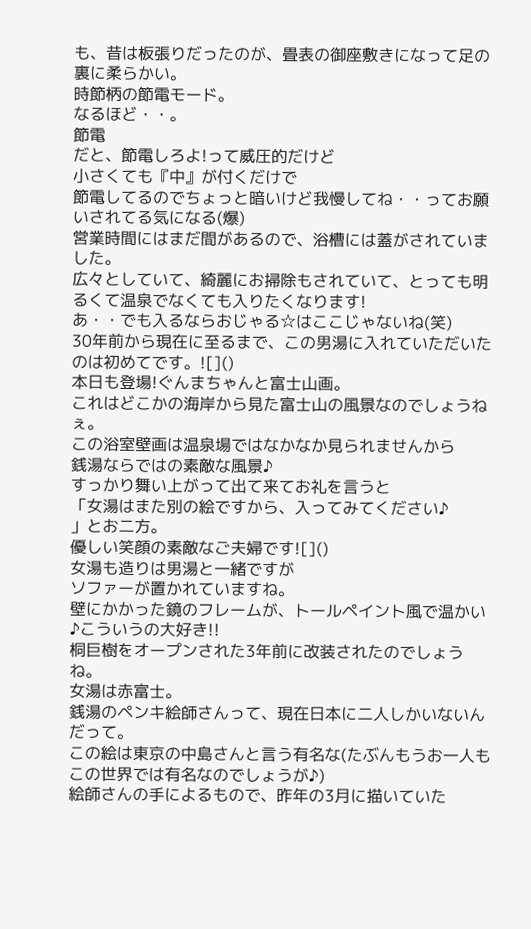も、昔は板張りだったのが、畳表の御座敷きになって足の裏に柔らかい。
時節柄の節電モード。
なるほど・・。
節電
だと、節電しろよ!って威圧的だけど
小さくても『中』が付くだけで
節電してるのでちょっと暗いけど我慢してね・・ってお願いされてる気になる(爆)
営業時間にはまだ間があるので、浴槽には蓋がされていました。
広々としていて、綺麗にお掃除もされていて、とっても明るくて温泉でなくても入りたくなります!
あ・・でも入るならおじゃる☆はここじゃないね(笑)
30年前から現在に至るまで、この男湯に入れていただいたのは初めてです。![]()
本日も登場!ぐんまちゃんと富士山画。
これはどこかの海岸から見た富士山の風景なのでしょうねぇ。
この浴室壁画は温泉場ではなかなか見られませんから
銭湯ならではの素敵な風景♪
すっかり舞い上がって出て来てお礼を言うと
「女湯はまた別の絵ですから、入ってみてください♪
」とお二方。
優しい笑顔の素敵なご夫婦です![]()
女湯も造りは男湯と一緒ですが
ソファーが置かれていますね。
壁にかかった鏡のフレームが、トールペイント風で温かい♪こういうの大好き!!
桐巨樹をオープンされた3年前に改装されたのでしょうね。
女湯は赤富士。
銭湯のペンキ絵師さんって、現在日本に二人しかいないんだって。
この絵は東京の中島さんと言う有名な(たぶんもうお一人もこの世界では有名なのでしょうが♪)
絵師さんの手によるもので、昨年の3月に描いていた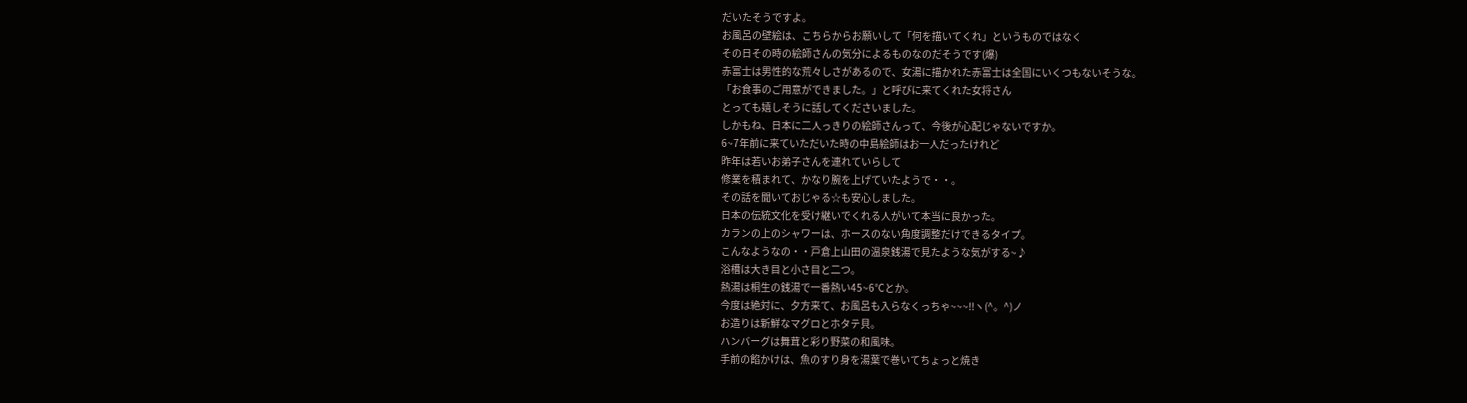だいたそうですよ。
お風呂の壁絵は、こちらからお願いして「何を描いてくれ」というものではなく
その日その時の絵師さんの気分によるものなのだそうです(爆)
赤富士は男性的な荒々しさがあるので、女湯に描かれた赤富士は全国にいくつもないそうな。
「お食事のご用意ができました。」と呼びに来てくれた女将さん
とっても嬉しそうに話してくださいました。
しかもね、日本に二人っきりの絵師さんって、今後が心配じゃないですか。
6~7年前に来ていただいた時の中島絵師はお一人だったけれど
昨年は若いお弟子さんを連れていらして
修業を積まれて、かなり腕を上げていたようで・・。
その話を聞いておじゃる☆も安心しました。
日本の伝統文化を受け継いでくれる人がいて本当に良かった。
カランの上のシャワーは、ホースのない角度調整だけできるタイプ。
こんなようなの・・戸倉上山田の温泉銭湯で見たような気がする~♪
浴槽は大き目と小さ目と二つ。
熱湯は桐生の銭湯で一番熱い45~6℃とか。
今度は絶対に、夕方来て、お風呂も入らなくっちゃ~~~!!ヽ(^。^)ノ
お造りは新鮮なマグロとホタテ貝。
ハンバーグは舞茸と彩り野菜の和風味。
手前の餡かけは、魚のすり身を湯葉で巻いてちょっと焼き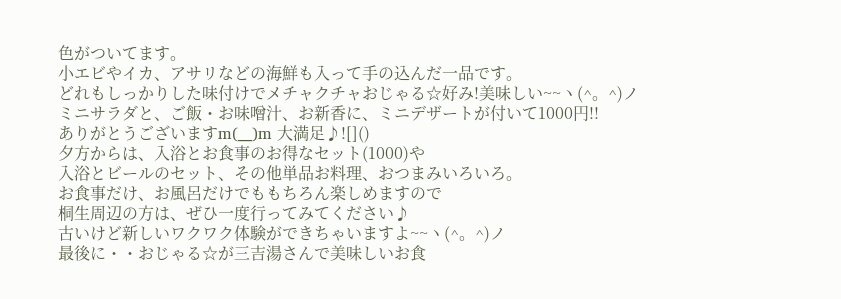色がついてます。
小エビやイカ、アサリなどの海鮮も入って手の込んだ一品です。
どれもしっかりした味付けでメチャクチャおじゃる☆好み!美味しい~~ヽ(^。^)ノ
ミニサラダと、ご飯・お味噌汁、お新香に、ミニデザートが付いて1000円!!
ありがとうございますm(__)m 大満足♪![]()
夕方からは、入浴とお食事のお得なセット(1000)や
入浴とビールのセット、その他単品お料理、おつまみいろいろ。
お食事だけ、お風呂だけでももちろん楽しめますので
桐生周辺の方は、ぜひ一度行ってみてください♪
古いけど新しいワクワク体験ができちゃいますよ~~ヽ(^。^)ノ
最後に・・おじゃる☆が三吉湯さんで美味しいお食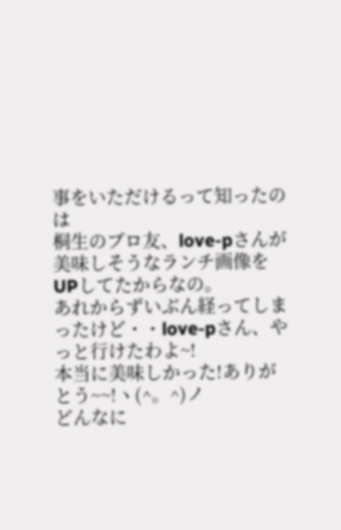事をいただけるって知ったのは
桐生のブロ友、love-pさんが美味しそうなランチ画像をUPしてたからなの。
あれからずいぶん経ってしまったけど・・love-pさん、やっと行けたわよ~!
本当に美味しかった!ありがとう~~!ヽ(^。^)ノ
どんなに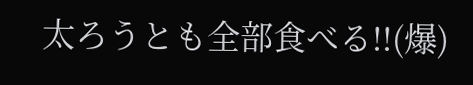太ろうとも全部食べる!!(爆)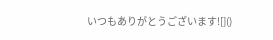いつもありがとうございます![]()